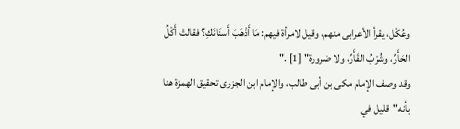وعُكْل، يقرأ الأعرابى منهم، وقيل لامرأة فيهم: مَا أَذْهَبَ أَسنَانَكِ؟ فقالتْ أَكْلُ الحَأَرِّ، وشُرْبُ القَأَرِّ، ولا ضرورة" [1] ."
وقد وصف الإمام مكى بن أبى طالب، والإمام ابن الجزرى تحقيق الهمزة هنا بأنه"قليل في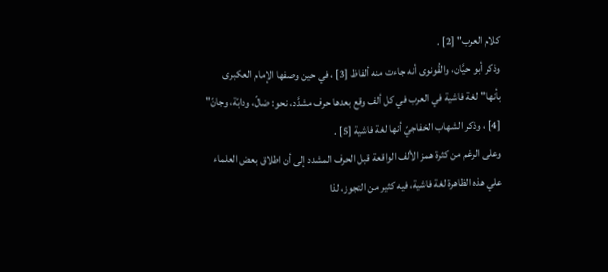كلام العرب" [2] .
وذكر أبو حيَّان، والقُونوى أنه جاءت منه ألفاظ [3] ، في حين وصفها الإمام العكبرى بأنها"لغة فاشية في العرب في كل ألف وقع بعدها حرف مشدَّد، نحو: ضالّ، ودابّة، وجانّ" [4] ، وذكر الشهاب الخفاجيّ أنها لغة فاشية [5] .
وعلى الرغم من كثرة همز الألف الواقعة قبل الحرف المشدد إلى أن اطلاق بعض العلماء علي هذه الظاهرة لغة فاشية، فيه كثير من التجوز، لذا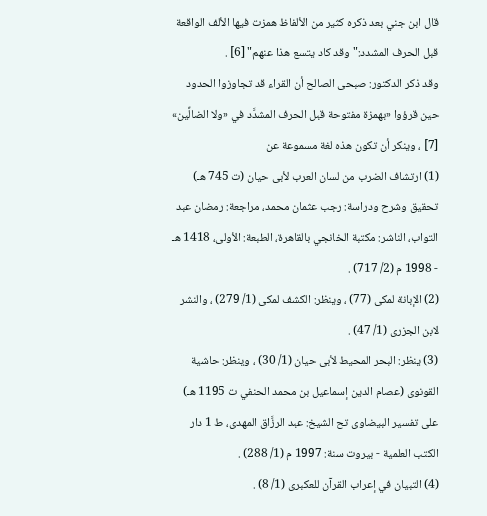قال ابن جني بعد ذكره كثير من الألفاظ همزت فيها الألف الواقعة قبل الحرف المشدد:"وقد كاد يتسع هذا عنهم" [6] .
وقد ذكر الدكتور: صبحى الصالح أن القراء قد تجاوزوا الحدود حين قرؤوا «بهمزة مفتوحة قبل الحرف المشدَّد في «ولا الضالِّين» [7] ، وينكر أن تكون هذه لغة مسموعة عن
(1) ارتشاف الضرب من لسان العرب لأبى حيان (ت 745 هـ) تحقيق وشرح ودراسة: رجب عثمان محمد، مراجعة: رمضان عبد التواب، الناشر: مكتبة الخانجي بالقاهرة، الطبعة: الأولى، 1418 هـ - 1998 م (2/ 717) .
(2) الإبانة لمكى (77) ، وينظر: الكشف لمكى (1/ 279) ، والنشر لابن الجزرى (1/ 47) .
(3) ينظر: البحر المحيط لأبى حيان (1/ 30) ، وينظر: حاشية القونوى (عصام الدين إسماعيل بن محمد الحنفي ت 1195 هـ) على تفسير البيضاوى تح الشيخ: عبد الرزَّاق المهدى، ط 1 دار الكتب العلمية - بيروت سنة: 1997 م (1/ 288) .
(4) التبيان في إعراب القرآن للعكبرى (1/ 8) .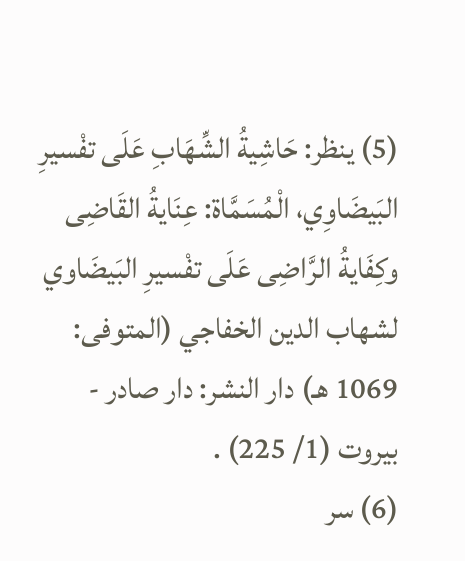(5) ينظر: حَاشِيةُ الشِّهَابِ عَلَى تفْسيرِ البَيضَاوِي، الْمُسَمَّاة: عِنَايةُ القَاضِى وكِفَايةُ الرَّاضِى عَلَى تفْسيرِ البَيضَاوي لشهاب الدين الخفاجي (المتوفى: 1069 هـ) دار النشر: دار صادر - بيروت (1/ 225) .
(6) سر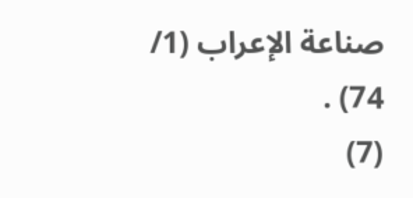صناعة الإعراب (1/ 74) .
(7)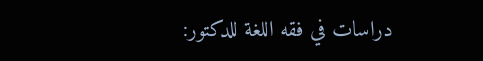دراسات في فقه اللغة للدكتور: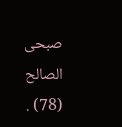صبحى الصالح (78) .